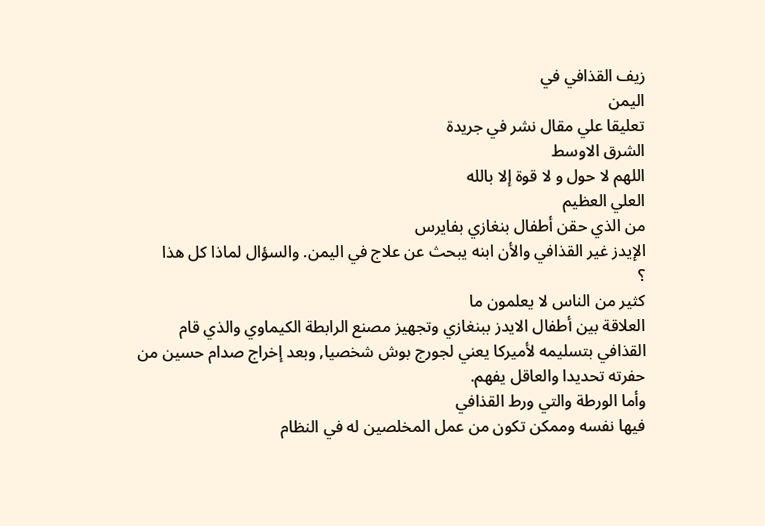زيف القذافي في
اليمن
تعليقا علي مقال نشر في جريدة
الشرق الاوسط
اللهم لا حول و لا قوة إلا بالله
العلي العظيم
من الذي حقن أطفال بنغازي بفايرس
الإيدز غير القذافي والأن ابنه يبحث عن علاج في اليمن. والسؤال لماذا كل هذا
؟
كثير من الناس لا يعلمون ما
العلاقة بين أطفال الايدز ببنغازي وتجهيز مصنع الرابطة الكيماوي والذي قام
القذافي بتسليمه لأميركا يعني لجورج بوش شخصيا, وبعد إخراج صدام حسين من
حفرته تحديدا والعاقل يفهم.
وأما الورطة والتي ورط القذافي
فيها نفسه وممكن تكون من عمل المخلصين له في النظام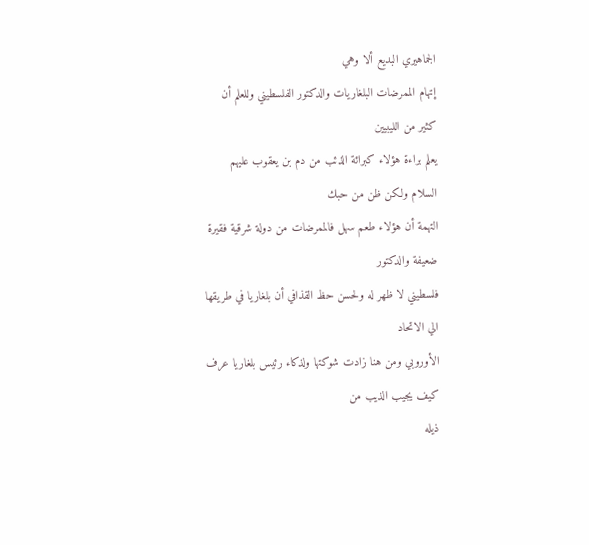الجماهيري البديع ألا وهي
إتهام الممرضات البلغاريات والدكتور الفلسطيني وللعلم أن كثير من الليبيين
يعلم براءة هؤلاء كبرائة الذئب من دم بن يعقوب عليهم السلام ولكن ظن من حبك
التهمة أن هؤلاء طعم سهل فالممرضات من دولة شرقية فقيرة ضعيفة والدكتور
فلسطيني لا ظهر له ولحسن حظ القذافي أن بلغاريا في طريقها الي الاتحاد
الأوروبي ومن هنا زادت شوكتها ولذكاء رئيس بلغاريا عرف كيف يجيب الذيب من
ذيله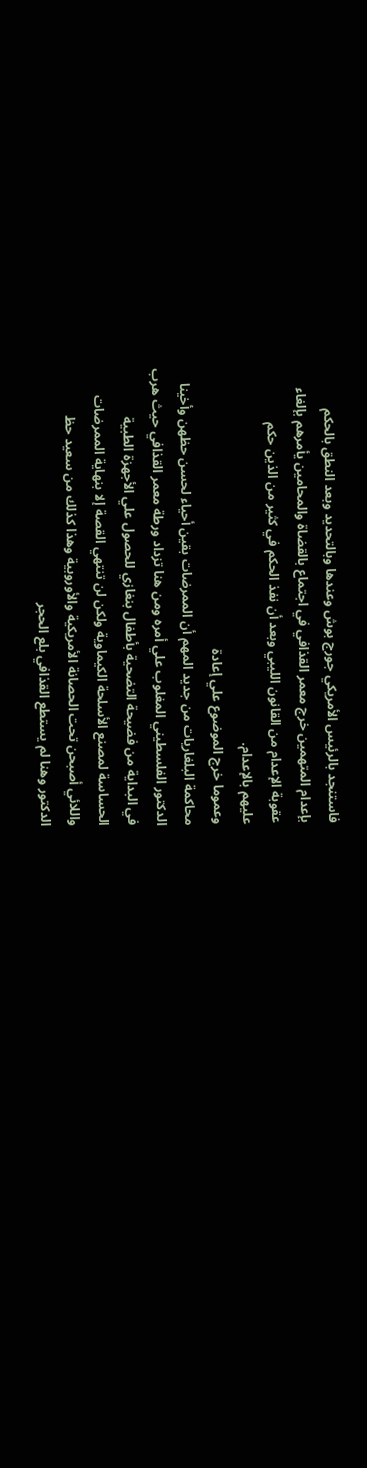فاستنجد بالرئيس الأمريكي جورج بوش وعندها وبالتحديد وبعد النطق بالحكم
بإعدام المتهمين خرج معمر القذافي في اجتماع بالقضاة والمحامين يأمرهم بإلغاء
عقوبة الإعدام من القانون الليبي وبعد أن نفذ الحكم في كثير من الذين حكم
عليهم بالإعدام.
وعموما خرج الموضوع علي إعادة
محاكمة البلغاريات من جديد المهم أن الممرضات بقين أحياء لحسن حظهن وأخينا
الدكتور الفلسطيني المغلوب علي أمره ومن هنا تزداد ورطة معمر القذافي حيث هرب
في البداية من فضيحة التضحية بأطفال بنغازي للحصول علي الأجهزة الطبية
الحساسة لمصنع الأسلحة الكيماوية ولكن لن تنتهي القصة إلا بنهاية الممرضات
واللائي أصبحن تحت الحصانة الأمريكية والأوروبية وهذا كذلك من سعيد حظ
الدكتور وهنا لم يستطع القذافي بلع الحجر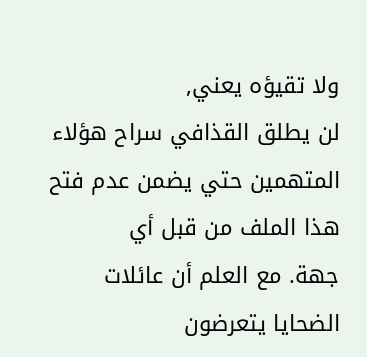ولا تقيؤه يعني,
لن يطلق القذافي سراح هؤلاء المتهمين حتي يضمن عدم فتح هذا الملف من قبل أي
جهة. مع العلم أن عائلات الضحايا يتعرضون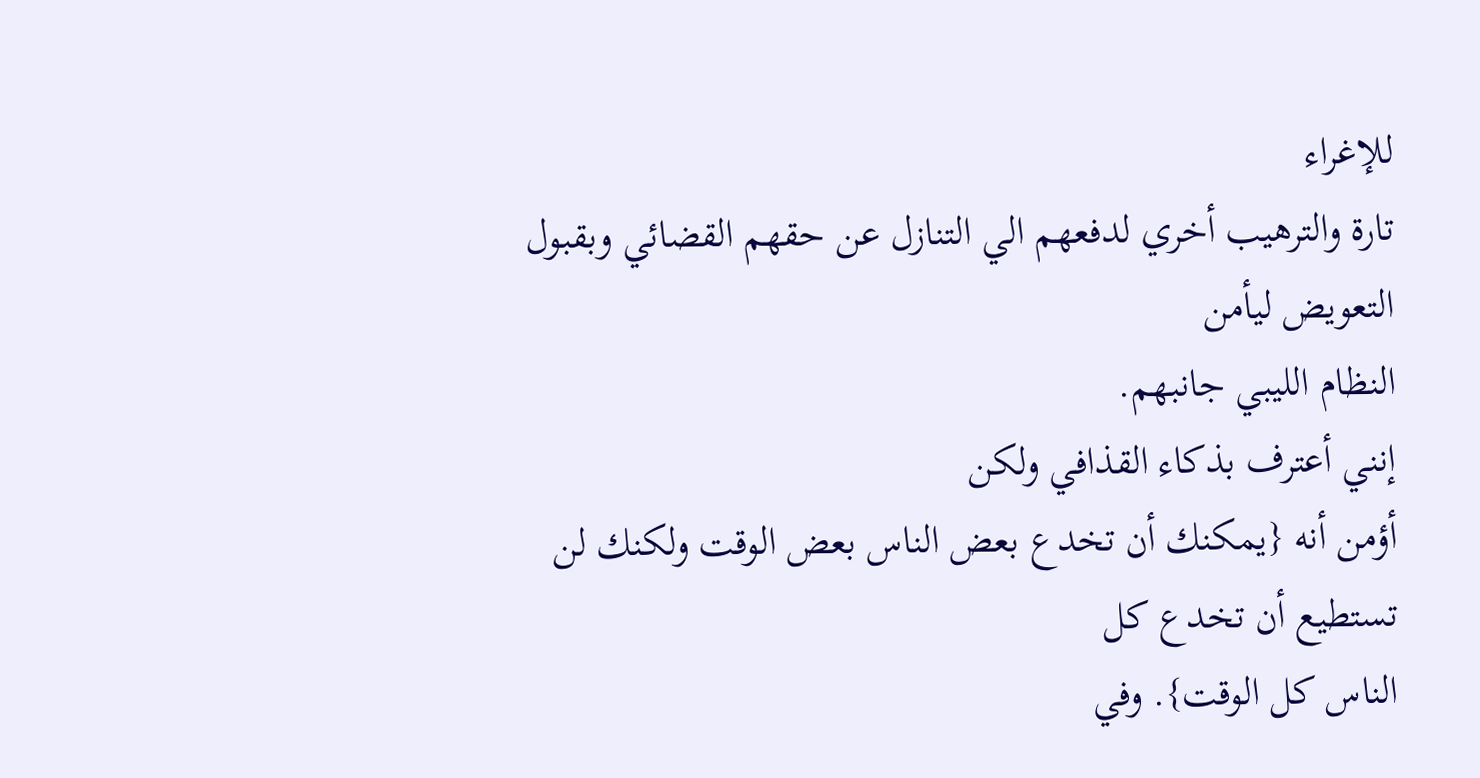للإغراء
تارة والترهيب أخري لدفعهم الي التنازل عن حقهم القضائي وبقبول التعويض ليأمن
النظام الليبي جانبهم.
إنني أعترف بذكاء القذافي ولكن
أؤمن أنه {يمكنك أن تخدع بعض الناس بعض الوقت ولكنك لن تستطيع أن تخدع كل
الناس كل الوقت}. وفي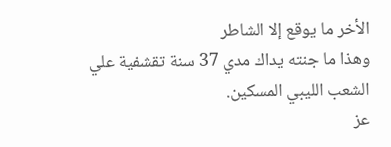الأخر ما يوقع إلا الشاطر
وهذا ما جنته يداك مدي 37 سنة تقشفية علي الشعب الليبي المسكين.
عز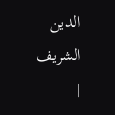الدين الشريف
|